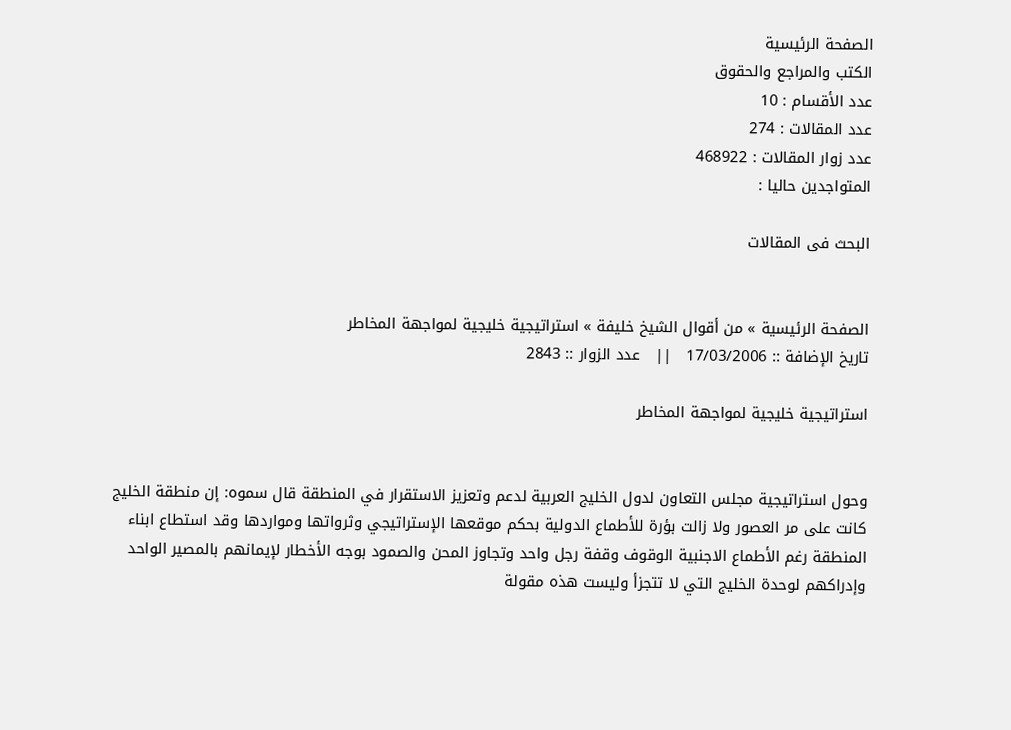الصفحة الرئيسية
الكتب والمراجع والحقوق
عدد الأقسام : 10
عدد المقالات : 274
عدد زوار المقالات : 468922
المتواجدين حاليا :

البحث فى المقالات


الصفحة الرئيسية » من أقوال الشيخ خليفة » استراتيجية خليجية لمواجهة المخاطر
تاريخ الإضافة :: 17/03/2006   ||   عدد الزوار :: 2843

استراتيجية خليجية لمواجهة المخاطر


وحول استراتيجية مجلس التعاون لدول الخليج العربية لدعم وتعزيز الاستقرار في المنطقة قال سموه: إن منطقة الخليج كانت على مر العصور ولا زالت بؤرة للأطماع الدولية بحكم موقعها الإستراتيجي وثرواتها ومواردها وقد استطاع ابناء المنطقة رغم الأطماع الاجنبية الوقوف وقفة رجل واحد وتجاوز المحن والصمود بوجه الأخطار لإيمانهم بالمصير الواحد وإدراكهم لوحدة الخليج التي لا تتجزأ وليست هذه مقولة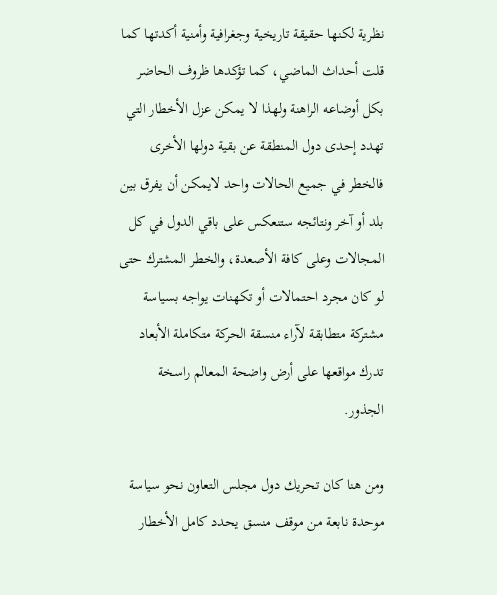نظرية لكنها حقيقة تاريخية وجغرافية وأمنية أكدتها كما قلت أحداث الماضي، كما تؤكدها ظروف الحاضر بكل أوضاعه الراهنة ولهذا لا يمكن عزل الأخطار التي تهدد إحدى دول المنطقة عن بقية دولها الأخرى فالخطر في جميع الحالات واحد لايمكن أن يفرق بين بلد أو آخر ونتائجه ستنعكس على باقي الدول في كل المجالات وعلى كافة الأصعدة، والخطر المشترك حتى لو كان مجرد احتمالات أو تكهنات يواجه بسياسة مشتركة متطابقة لآراء منسقة الحركة متكاملة الأبعاد تدرك مواقعها على أرض واضحة المعالم راسخة الجذور.

ومن هنا كان تحريك دول مجلس التعاون نحو سياسة موحدة نابعة من موقف منسق يحدد كامل الأخطار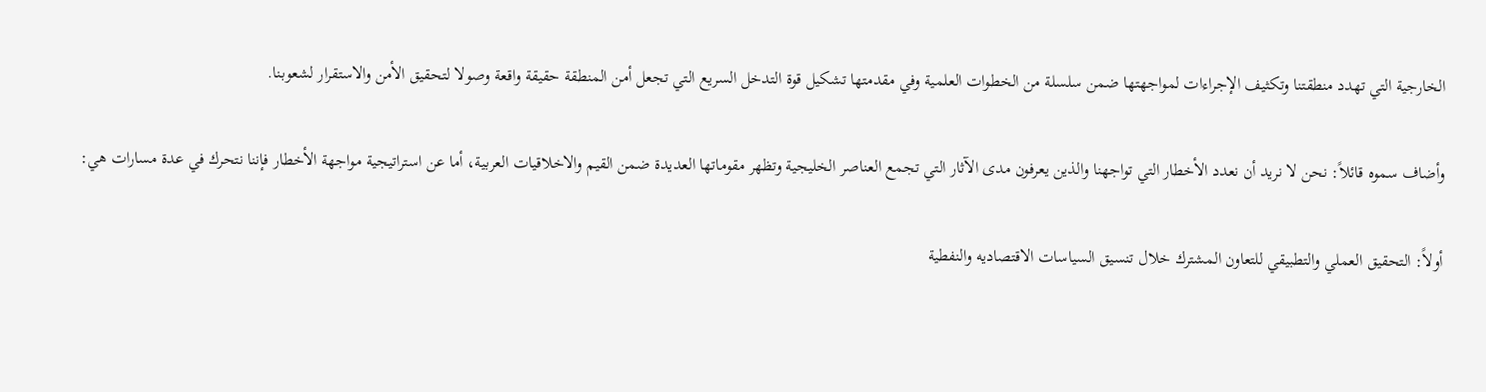الخارجية التي تهدد منطقتنا وتكثيف الإجراءات لمواجهتها ضمن سلسلة من الخطوات العلمية وفي مقدمتها تشكيل قوة التدخل السريع التي تجعل أمن المنطقة حقيقة واقعة وصولا لتحقيق الأمن والاستقرار لشعوبنا.

وأضاف سموه قائلاً: نحن لا نريد أن نعدد الأخطار التي تواجهنا والذين يعرفون مدى الآثار التي تجمع العناصر الخليجية وتظهر مقوماتها العديدة ضمن القيم والاخلاقيات العربية، أما عن استراتيجية مواجهة الأخطار فإننا نتحرك في عدة مسارات هي:

أولاً: التحقيق العملي والتطبيقي للتعاون المشترك خلال تنسيق السياسات الاقتصاديه والنفطية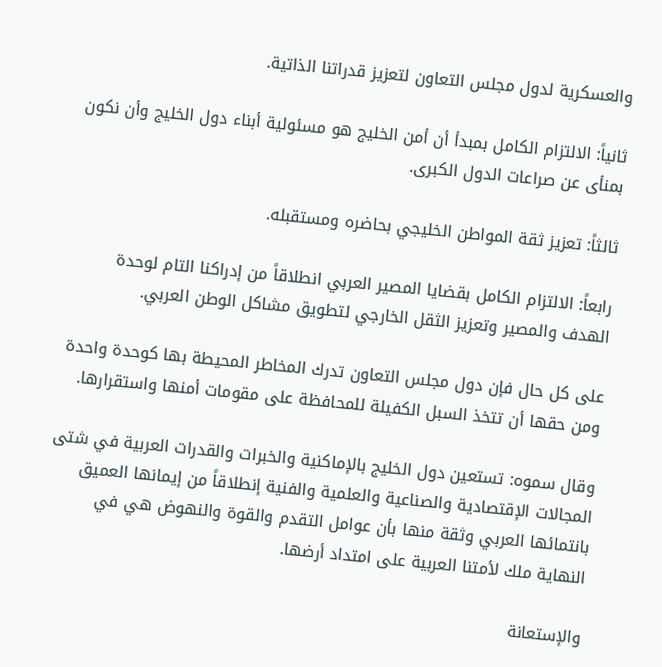والعسكرية لدول مجلس التعاون لتعزيز قدراتنا الذاتية.

ثانياً: الالتزام الكامل بمبدأ أن أمن الخليج هو مسئولية أبناء دول الخليج وأن نكون بمنأى عن صراعات الدول الكبرى.

ثالثاً: تعزيز ثقة المواطن الخليجي بحاضره ومستقبله.

رابعاً: الالتزام الكامل بقضايا المصير العربي انطلاقاً من إدراكنا التام لوحدة الهدف والمصير وتعزيز الثقل الخارجي لتطويق مشاكل الوطن العربي.

على كل حال فإن دول مجلس التعاون تدرك المخاطر المحيطة بها كوحدة واحدة ومن حقها أن تتخذ السبل الكفيلة للمحافظة على مقومات أمنها واستقرارها.

وقال سموه: تستعين دول الخليج بالإماكنية والخبرات والقدرات العربية في شتى المجالات الإقتصادية والصناعية والعلمية والفنية إنطلاقاً من إيمانها العميق بانتمائها العربي وثقة منها بأن عوامل التقدم والقوة والنهوض هي في النهاية ملك لأمتنا العربية على امتداد أرضها.

والإستعانة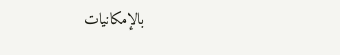بالإمكانيات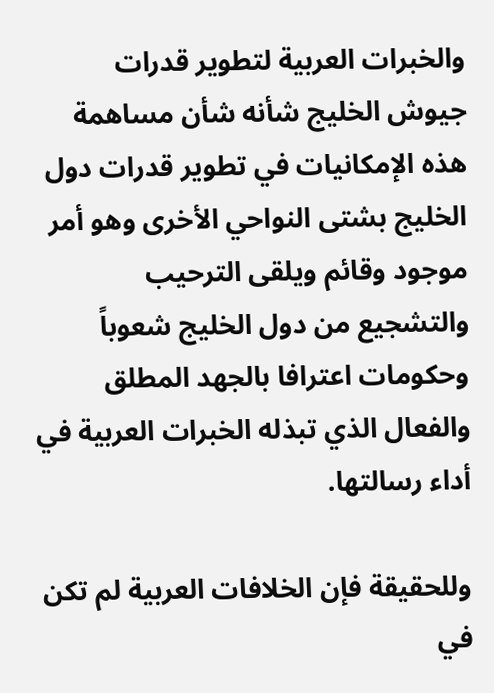والخبرات العربية لتطوير قدرات جيوش الخليج شأنه شأن مساهمة هذه الإمكانيات في تطوير قدرات دول الخليج بشتى النواحي الأخرى وهو أمر موجود وقائم ويلقى الترحيب والتشجيع من دول الخليج شعوباً وحكومات اعترافا بالجهد المطلق والفعال الذي تبذله الخبرات العربية في أداء رسالتها.

وللحقيقة فإن الخلافات العربية لم تكن في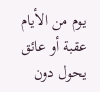يوم من الأيام عقبة أو عائق يحول دون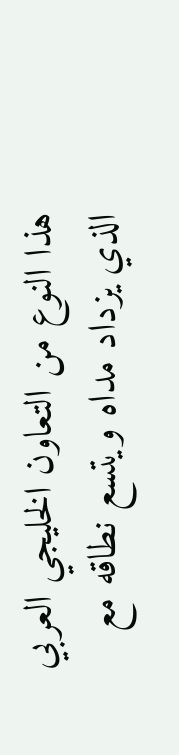هذا النوع من التعاون الخليجي العربي الذي يزداد مداه ويتسع نطاقه مع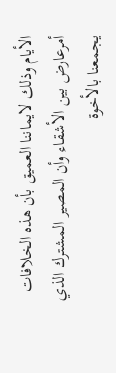الأيام وذلك لايماننا العميق بأن هذه الخلافات أمرعارض بين الأشقاء وأن المصير المشترك الذي يجمعنا بالأخوة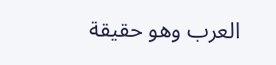العرب وهو حقيقة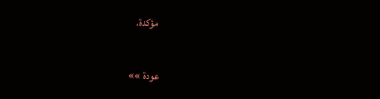مؤكدة.

عودة »»